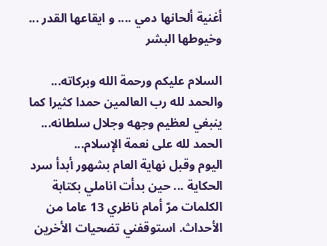أغنية ألحانها دمي .... و ايقاعها القدر ... وخيوطها البشر

السلام عليكم ورحمة الله وبركاته...
والحمد لله رب العالمين حمدا كثيرا كما ينبغي لعظيم وجهه وجلال سلطانه... الحمد لله على نعمة الإسلام...
اليوم وقبل نهاية العام بشهور أبدأ سرد الحكاية ... حين بدأت اناملي بكتابة الكلمات مرّ أمام ناظري 13 عاما من الأحداث. استوقفني تضحيات الأخرين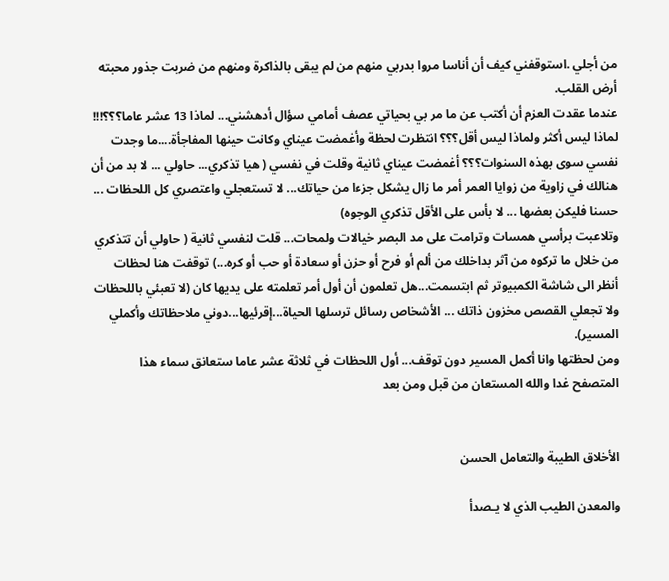من أجلي .استوقفني كيف أن أناسا مروا بدربي منهم من لم يبقى بالذاكرة ومنهم من ضربت جذور محبته أرض القلب.
عندما عقدت العزم أن أكتب عن ما مر بي بحياتي عصف أمامي سؤال أدهشني... لماذا 13 عشر عاما؟؟؟!!! لماذا ليس أكثر ولماذا ليس أقل؟؟؟ انتظرت لحظة وأغمضت عيناي وكانت حينها المفاجأة....ما وجدت نفسي سوى بهذه السنوات؟؟؟ أغمضت عيناي ثانية وقلت في نفسي ( هيا تذكري... حاولي ... لا بد من أن هنالك في زاوية من زوايا العمر أمر ما زال يشكل جزءا من حياتك... لا تستعجلي واعتصري كل اللحظات ... حسنا فليكن بعضها ... لا بأس على الأقل تذكري الوجوه)
وتلاعبت برأسي همسات وترامت على مد البصر خيالات ولمحات... قلت لنفسي ثانية ( حاولي أن تتذكري من خلال ما تركوه من آثر بداخلك من ألم أو فرح أو حزن أو سعادة أو حب أو كره...) توقفت هنا لحظات أنظر الى شاشة الكمبيوتر ثم ابتسمت...هل تعلمون أن أول أمر تعلمته على يديها كان (لا تعبئي باللحظات ولا تجعلي القصص مخزون ذاتك ... الأشخاص رسائل ترسلها الحياة...إقرئيها...دوني ملاحظاتك وأكملي المسير).
ومن لحظتها وانا أكمل المسير دون توقف... أول اللحظات في ثلاثة عشر عاما ستعانق سماء هذا المتصفح غدا والله المستعان من قبل ومن بعد


الأخلاق الطيبة والتعامل الحسن

والمعدن الطيب الذي لا يـصدأ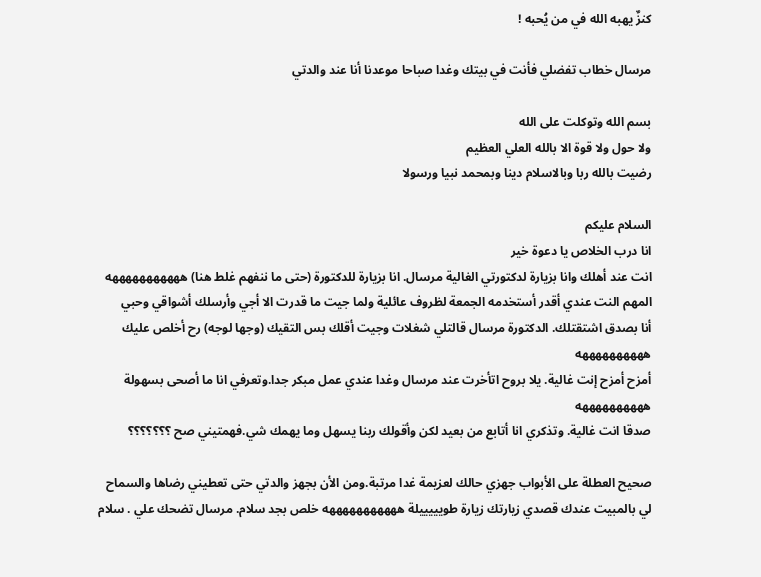كنزٌ يهبه الله في من يُحبه !

مرسال خطاب تفضلي فأنت في بيتك وغدا صباحا موعدنا أنا عند والدتي

بسم الله وتوكلت على الله
ولا حول ولا قوة الا بالله العلي العظيم
رضيت بالله ربا وبالاسلام دينا وبمحمد نبيا ورسولا

السلام عليكم
انا درب الخلاص يا دعوة خير
انت عند أهلك وانا بزيارة لدكتورتي الغالية مرسال. انا بزيارة للدكتورة (حتى ما ننفهم غلط هنا) هههههههههههه
المهم النت عندي أقدر أستخدمه الجمعة لظروف عائلية ولما جيت ما قدرت الا أجي وأرسلك أشواقي وحبي
أنا بصدق اشتقتلك. الدكتورة مرسال قالتلي شغلات وجيت أقلك بس التقيك (وجها لوجه) رح أخلص عليك ههههههههههه
أمزح أمزح إنت غالية. يلا بروح اتأخرت عند مرسال وغدا عندي عمل مبكر جدا.وتعرفي انا ما أصحى بسهولة ههههههههههه
صدقا انت غالية. وتذكري انا أتابع من بعيد لكن وأقولك ربنا يسهل وما يهمك شي.فهمتيني صح ؟؟؟؟؟؟؟

صحيح العطلة على الأبواب جهزي حالك لعزيمة غدا مرتبة.ومن الأن بجهز والدتي حتى تعطيني رضاها والسماح لي بالمبيت عندك قصدي زيارتك زيارة طويييييلة هههههههههههه خلص بجد سلام. مرسال تضحك علي . سلام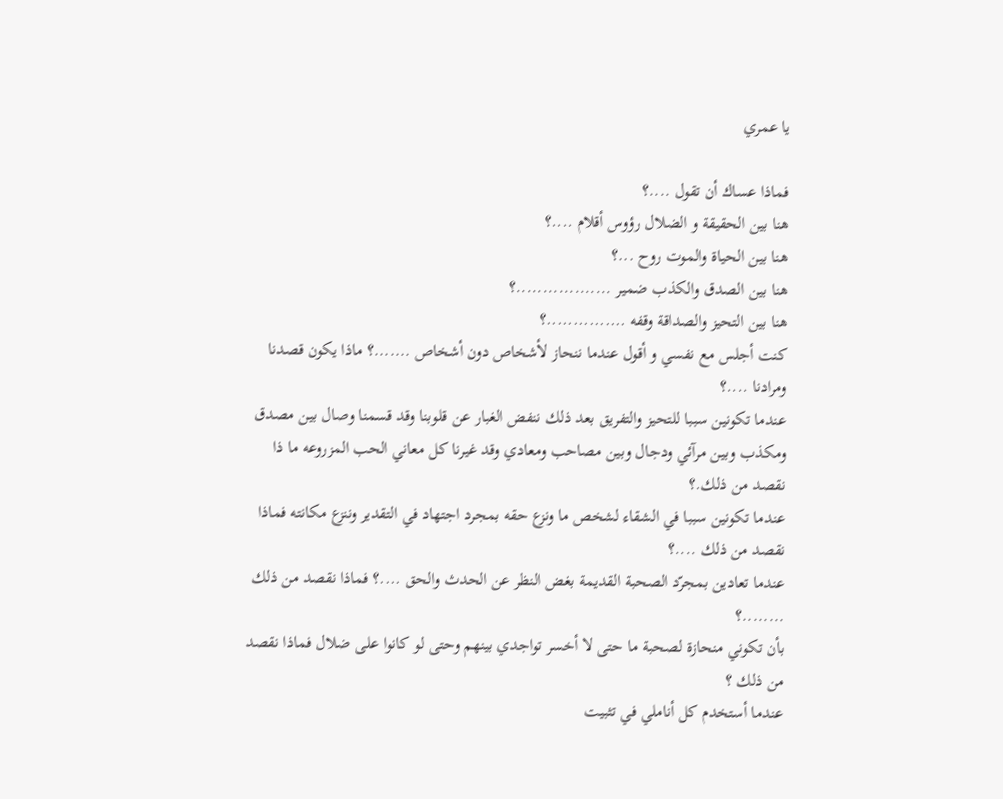يا عمري

فماذا عساك أن تقول ....؟
هنا بين الحقيقة و الضلال رؤوس أقلام ....؟
هنا بين الحياة والموت روح ...؟
هنا بين الصدق والكذب ضمير ..................؟
هنا بين التحيز والصداقة وقفه ...............؟
كنت أجلس مع نفسي و أقول عندما ننحاز لأشخاص دون أشخاص .......؟ ماذا يكون قصدنا ومرادنا ....؟
عندما تكونين سببا للتحيز والتفريق بعد ذلك ننفض الغبار عن قلوبنا وقد قسمنا وصال بين مصدق ومكذب وبين مرآئي ودجال وبين مصاحب ومعادي وقد غيرنا كل معاني الحب المزروعه ما ذا نقصد من ذلك.؟
عندما تكونين سببا في الشقاء لشخص ما ونزع حقه بمجرد اجتهاد في التقدير وننزع مكانته فماذا نقصد من ذلك ....؟
عندما تعادين بمجرّد الصحبة القديمة بغض النظر عن الحدث والحق ....؟ فماذا نقصد من ذلك ........؟
بأن تكوني منحازة لصحبة ما حتى لا أخسر تواجدي بينهم وحتى لو كانوا على ضلال فماذا نقصد من ذلك ؟
عندما أستخدم كل أناملي في تثبيت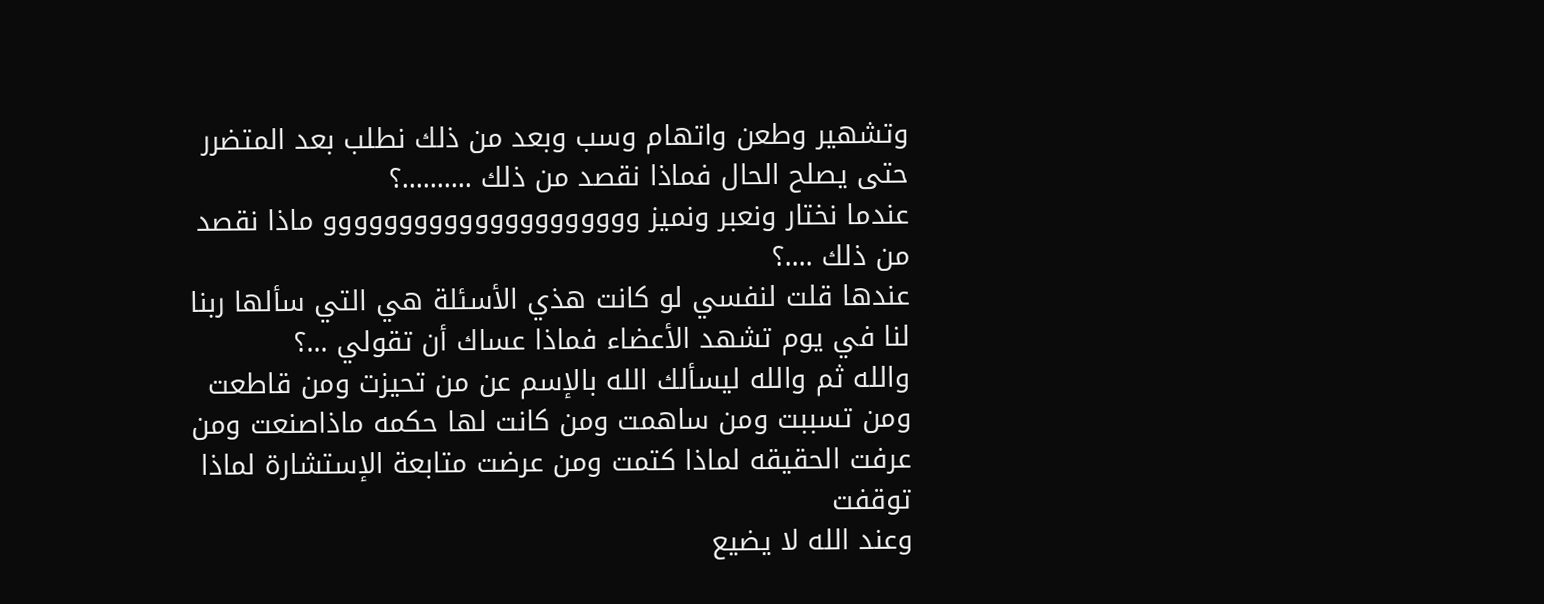وتشهير وطعن واتهام وسب وبعد من ذلك نطلب بعد المتضرر حتى يصلح الحال فماذا نقصد من ذلك ..........؟
عندما نختار ونعبر ونميز ووووووووووووووووووووو ماذا نقصد من ذلك ....؟
عندها قلت لنفسي لو كانت هذي الأسئلة هي التي سألها ربنا لنا في يوم تشهد الأعضاء فماذا عساك أن تقولي ...؟
والله ثم والله ليسألك الله بالإسم عن من تحيزت ومن قاطعت ومن تسببت ومن ساهمت ومن كانت لها حكمه ماذاصنعت ومن عرفت الحقيقه لماذا كتمت ومن عرضت متابعة الإستشارة لماذا توقفت
وعند الله لا يضيع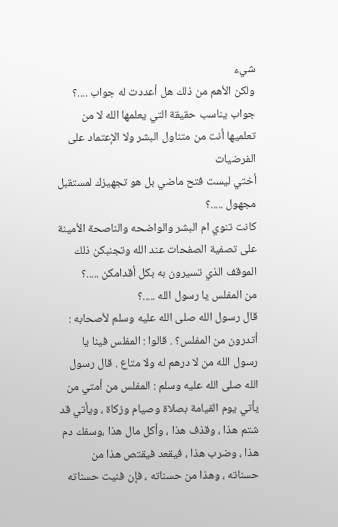شيء
ولكن الأهم من ذلك هل أعددت له جواب ....؟
جواب يناسب حقيقة التي يعلمها الله لا من تعلميها أنت من متناول البشر ولا الإعتماد على الفرضيات
أختي ليست فتح ماضي بل هو تجهيزك لمستقبل مجهول .....؟
كانت تنوي ام البشر والواضحه والناصحة الأمينة على تصفية الصفحات عند الله وتجنبكن ذلك الموقف الذي تسيرون به بكل أقدامكن .....؟
من المفلس يا رسول الله .....؟
قال رسول الله صلى الله عليه وسلم لأصحابه :
أتدرون من المفلس؟ . قالوا : المفلس فينا يا رسول الله من لا درهم له ولا متاع . قال رسول الله صلى الله عليه وسلم : المفلس من أمتي من يأتي يوم القيامة بصلاة وصيام وزكاة ، ويأتي قد شتم هذا ، وقذف هذا ، وأكل مال هذا ،وسفك دم هذا ، وضرب هذا ، فيقعد فيقتص هذا من حسناته ، وهذا من حسناته ، فإن فنيت حسناته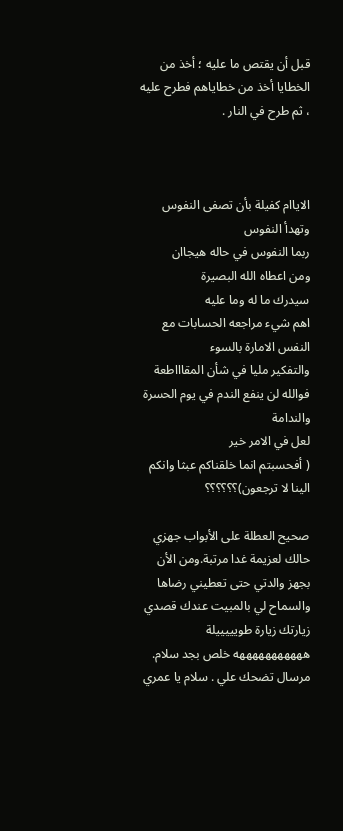قبل أن يقتص ما عليه ؛ أخذ من الخطايا أخذ من خطاياهم فطرح عليه ، ثم طرح في النار .



الاياام كفيلة بأن تصفى النفوس
وتهدأ النفوس
ربما النفوس في حاله هيجاان
ومن اعطاه الله البصيرة
سيدرك ما له وما عليه
اهم شيء مراجعه الحسابات مع النفس الامارة بالسوء
والتفكير مليا في شأن المقاااطعة
فوالله لن ينفع الندم في يوم الحسرة والندامة
لعل في الامر خير
( أفحسبتم انما خلقناكم عبثا وانكم الينا لا ترجعون)؟؟؟؟؟؟

صحيح العطلة على الأبواب جهزي حالك لعزيمة غدا مرتبة.ومن الأن بجهز والدتي حتى تعطيني رضاها والسماح لي بالمبيت عندك قصدي زيارتك زيارة طويييييلة هههههههههههه خلص بجد سلام. مرسال تضحك علي . سلام يا عمري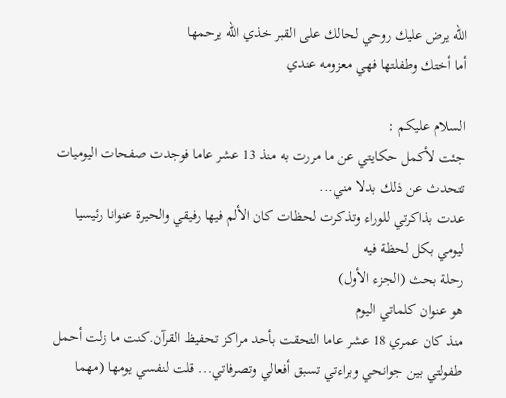الله يرض عليك روحي لحالك على القبر خذي الله يرحمها
أما أختك وطفلتها فهي معزومه عندي

السلام عليكم :
جئت لأكمل حكايتي عن ما مررت به منذ 13 عشر عاما فوجدت صفحات اليوميات تتحدث عن ذلك بدلا مني...
عدت بذاكرتي للوراء وتذكرت لحظات كان الألم فيها رفيقي والحيرة عنوانا رئيسيا ليومي بكل لحظة فيه
رحلة بحث (الجزء الأول)
هو عنوان كلماتي اليوم
منذ كان عمري 18 عشر عاما التحقت بأحد مراكز تحفيظ القرآن.كنت ما زلت أحمل طفولتي بين جوانحي وبراءتي تسبق أفعالي وتصرفاتي... قلت لنفسي يومها (مهما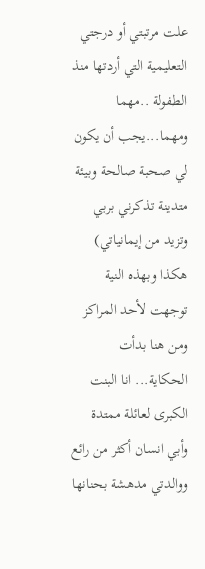علت مرتبتي أو درجتي التعليمية التي أردتها منذ الطفولة ..مهما ومهما...يجب أن يكون لي صحبة صالحة وبيئة متدينة تذكرني بربي وتزيد من إيمانياتي) هكذا وبهذه النية توجهت لأحد المراكز ومن هنا بدأت الحكاية... انا البنت الكبرى لعائلة ممتدة وأبي انسان أكثر من رائع ووالدتي مدهشة بحنانها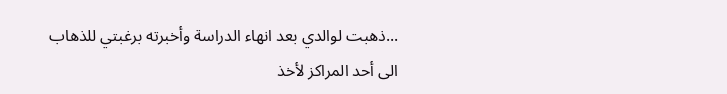...ذهبت لوالدي بعد انهاء الدراسة وأخبرته برغبتي للذهاب الى أحد المراكز لأخذ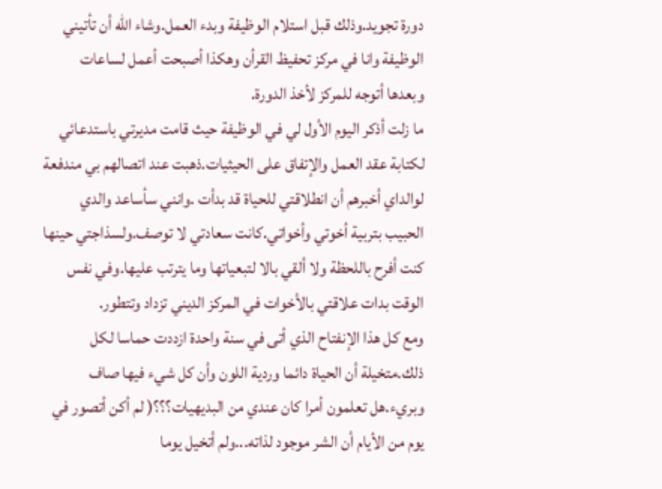دورة تجويد.وذلك قبل استلام الوظيفة وبدء العمل.وشاء الله أن تأتيني الوظيفة وانا في مركز تحفيظ القرأن وهكذا أصبحت أعمل لساعات وبعدها أتوجه للمركز لأخذ الدورة.
ما زلت أذكر اليوم الأول لي في الوظيفة حيث قامت مديرتي باستدعائي لكتابة عقد العمل والإتفاق على الحيثيات.ذهبت عند اتصالهم بي مندفعة لوالداي أخبرهم أن انطلاقتي للحياة قد بدأت .وانني سأساعد والدي الحبيب بتربية أخوتي وأخواتي.كانت سعادتي لا توصف.ولسذاجتي حينها كنت أفرح باللحظة ولا ألقي بالا لتبعياتها وما يترتب عليها.وفي نفس الوقت بدات علاقتي بالأخوات في المركز الديني تزداد وتتطور.
ومع كل هذا الإنفتاح الذي أتى في سنة واحدة ازددت حماسا لكل ذلك.متخيلة أن الحياة دائما وردية اللون وأن كل شيء فيها صاف وبريء.هل تعلمون أمرا كان عندي من البديهيات؟؟؟( لم أكن أتصور في يوم من الأيام أن الشر موجود لذاته...ولم أتخيل يوما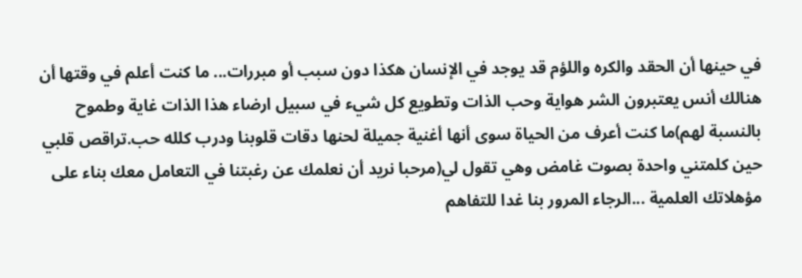في حينها أن الحقد والكره واللؤم قد يوجد في الإنسان هكذا دون سبب أو مبررات... ما كنت أعلم في وقتها أن هنالك أنس يعتبرون الشر هواية وحب الذات وتطويع كل شيء في سبيل ارضاء هذا الذات غاية وطموح بالنسبة لهم)ما كنت أعرف من الحياة سوى أنها أغنية جميلة لحنها دقات قلوبنا ودرب كلله حب.تراقص قلبي حين كلمتني واحدة بصوت غامض وهي تقول لي(مرحبا نريد أن نعلمك عن رغبتنا في التعامل معك بناء على مؤهلاتك العلمية ...الرجاء المرور بنا غدا للتفاهم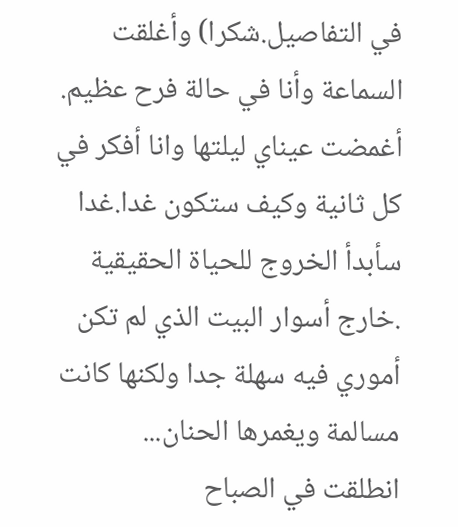في التفاصيل.شكرا) وأغلقت السماعة وأنا في حالة فرح عظيم. أغمضت عيناي ليلتها وانا أفكر في كل ثانية وكيف ستكون غدا.غدا سأبدأ الخروج للحياة الحقيقية .خارج أسوار البيت الذي لم تكن أموري فيه سهلة جدا ولكنها كانت مسالمة ويغمرها الحنان...
انطلقت في الصباح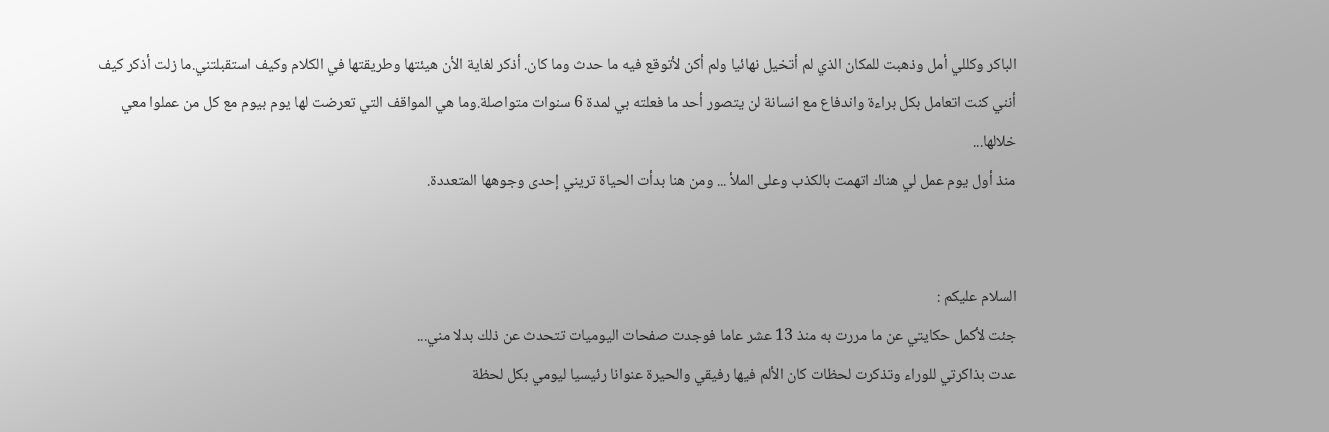الباكر وكللي أمل وذهبت للمكان الذي لم أتخيل نهائيا ولم أكن لأتوقع فيه ما حدث وما كان. أذكر لغاية الأن هيئتها وطريقتها في الكلام وكيف استقبلتني.ما زلت أذكر كيف أنني كنت اتعامل بكل براءة واندفاع مع انسانة لن يتصور أحد ما فعلته بي لمدة 6 سنوات متواصلة.وما هي المواقف التي تعرضت لها يوم بيوم مع كل من عملوا معي خلالها...
منذ أول يوم عمل لي هناك اتهمت بالكذب وعلى الملأ ... ومن هنا بدأت الحياة تريني إحدى وجوهها المتعددة.


السلام عليكم :
جئت لأكمل حكايتي عن ما مررت به منذ 13 عشر عاما فوجدت صفحات اليوميات تتحدث عن ذلك بدلا مني...
عدت بذاكرتي للوراء وتذكرت لحظات كان الألم فيها رفيقي والحيرة عنوانا رئيسيا ليومي بكل لحظة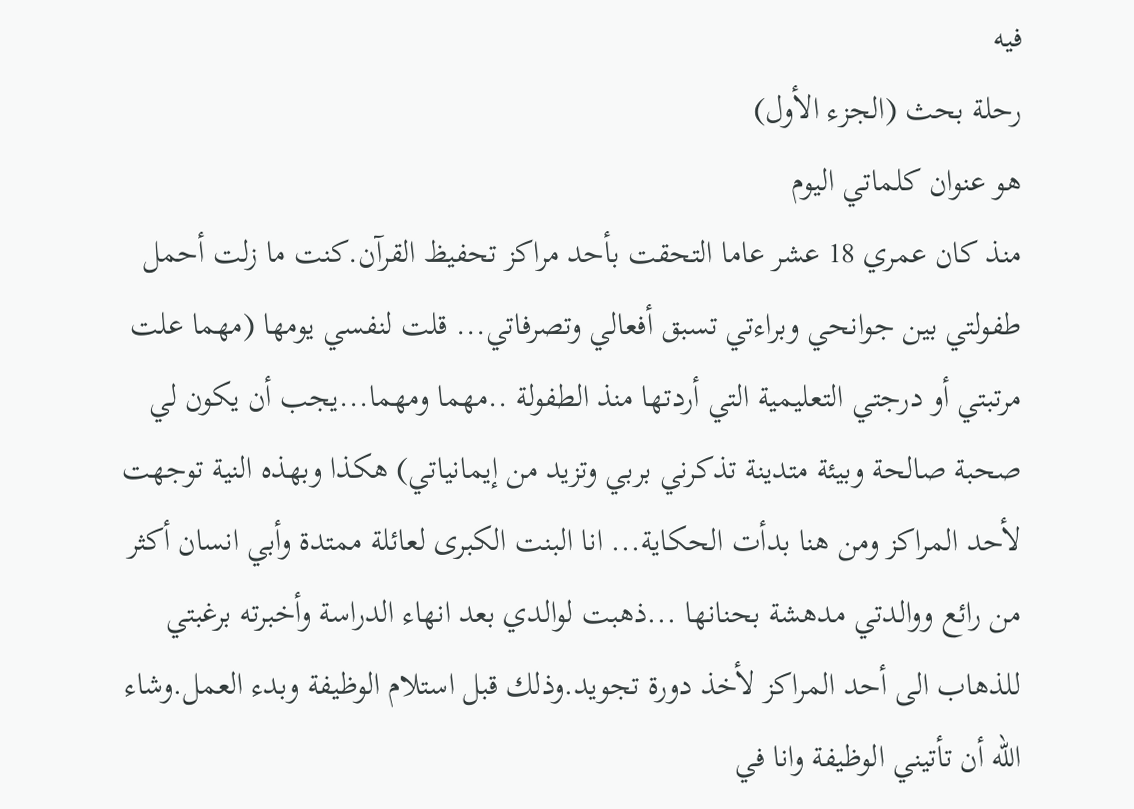فيه
رحلة بحث (الجزء الأول)
هو عنوان كلماتي اليوم
منذ كان عمري 18 عشر عاما التحقت بأحد مراكز تحفيظ القرآن.كنت ما زلت أحمل طفولتي بين جوانحي وبراءتي تسبق أفعالي وتصرفاتي... قلت لنفسي يومها (مهما علت مرتبتي أو درجتي التعليمية التي أردتها منذ الطفولة ..مهما ومهما...يجب أن يكون لي صحبة صالحة وبيئة متدينة تذكرني بربي وتزيد من إيمانياتي) هكذا وبهذه النية توجهت لأحد المراكز ومن هنا بدأت الحكاية... انا البنت الكبرى لعائلة ممتدة وأبي انسان أكثر من رائع ووالدتي مدهشة بحنانها ...ذهبت لوالدي بعد انهاء الدراسة وأخبرته برغبتي للذهاب الى أحد المراكز لأخذ دورة تجويد.وذلك قبل استلام الوظيفة وبدء العمل.وشاء الله أن تأتيني الوظيفة وانا في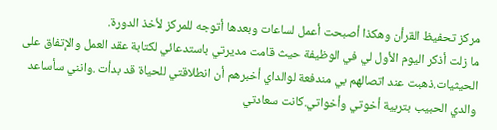مركز تحفيظ القرأن وهكذا أصبحت أعمل لساعات وبعدها أتوجه للمركز لأخذ الدورة.
ما زلت أذكر اليوم الأول لي في الوظيفة حيث قامت مديرتي باستدعائي لكتابة عقد العمل والإتفاق على الحيثيات.ذهبت عند اتصالهم بي مندفعة لوالداي أخبرهم أن انطلاقتي للحياة قد بدأت .وانني سأساعد والدي الحبيب بتربية أخوتي وأخواتي.كانت سعادتي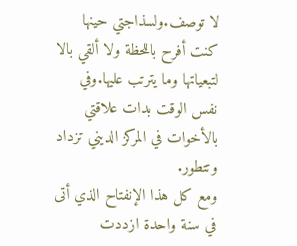لا توصف.ولسذاجتي حينها كنت أفرح باللحظة ولا ألقي بالا لتبعياتها وما يترتب عليها.وفي نفس الوقت بدات علاقتي بالأخوات في المركز الديني تزداد وتتطور.
ومع كل هذا الإنفتاح الذي أتى في سنة واحدة ازددت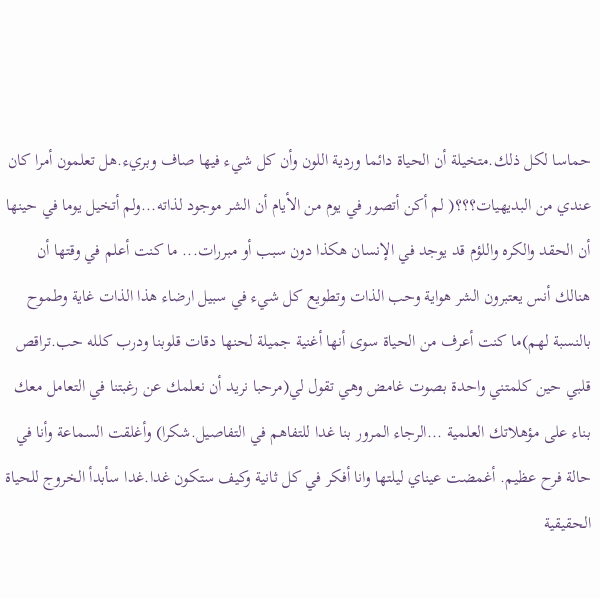حماسا لكل ذلك.متخيلة أن الحياة دائما وردية اللون وأن كل شيء فيها صاف وبريء.هل تعلمون أمرا كان عندي من البديهيات؟؟؟( لم أكن أتصور في يوم من الأيام أن الشر موجود لذاته...ولم أتخيل يوما في حينها أن الحقد والكره واللؤم قد يوجد في الإنسان هكذا دون سبب أو مبررات... ما كنت أعلم في وقتها أن هنالك أنس يعتبرون الشر هواية وحب الذات وتطويع كل شيء في سبيل ارضاء هذا الذات غاية وطموح بالنسبة لهم)ما كنت أعرف من الحياة سوى أنها أغنية جميلة لحنها دقات قلوبنا ودرب كلله حب.تراقص قلبي حين كلمتني واحدة بصوت غامض وهي تقول لي(مرحبا نريد أن نعلمك عن رغبتنا في التعامل معك بناء على مؤهلاتك العلمية ...الرجاء المرور بنا غدا للتفاهم في التفاصيل.شكرا) وأغلقت السماعة وأنا في حالة فرح عظيم. أغمضت عيناي ليلتها وانا أفكر في كل ثانية وكيف ستكون غدا.غدا سأبدأ الخروج للحياة الحقيقية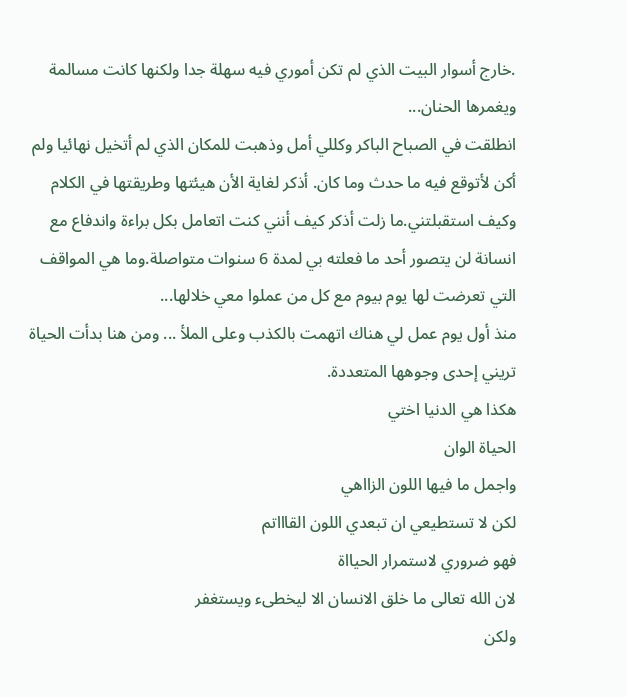.خارج أسوار البيت الذي لم تكن أموري فيه سهلة جدا ولكنها كانت مسالمة ويغمرها الحنان...
انطلقت في الصباح الباكر وكللي أمل وذهبت للمكان الذي لم أتخيل نهائيا ولم أكن لأتوقع فيه ما حدث وما كان. أذكر لغاية الأن هيئتها وطريقتها في الكلام وكيف استقبلتني.ما زلت أذكر كيف أنني كنت اتعامل بكل براءة واندفاع مع انسانة لن يتصور أحد ما فعلته بي لمدة 6 سنوات متواصلة.وما هي المواقف التي تعرضت لها يوم بيوم مع كل من عملوا معي خلالها...
منذ أول يوم عمل لي هناك اتهمت بالكذب وعلى الملأ ... ومن هنا بدأت الحياة تريني إحدى وجوهها المتعددة.
هكذا هي الدنيا اختي
الحياة الوان
واجمل ما فيها اللون الزااهي
لكن لا تستطيعي ان تبعدي اللون القاااتم
فهو ضروري لاستمرار الحيااة
لان الله تعالى ما خلق الانسان الا ليخطىء ويستغفر
ولكن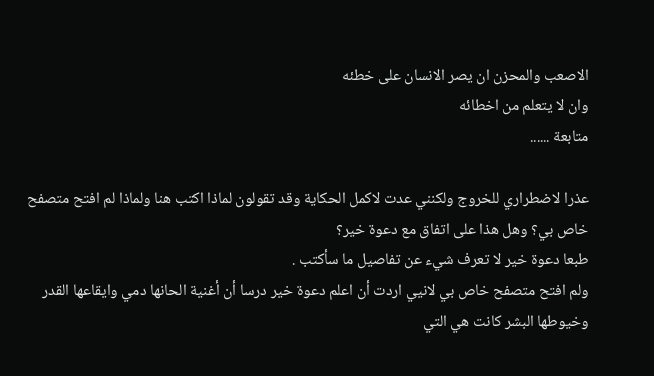الاصعب والمحزن ان يصر الانسان على خطئه
وان لا يتعلم من اخطائه
متابعة ......

عذرا لاضطراري للخروج ولكنني عدت لاكمل الحكاية وقد تقولون لماذا اكتب هنا ولماذا لم افتح متصفح خاص بي؟ وهل هذا على اتفاق مع دعوة خير؟
طبعا دعوة خير لا تعرف شيء عن تفاصيل ما سأكتب .
ولم افتح متصفح خاص بي لانيي اردت أن اعلم دعوة خير درسا أن أغنية الحانها دمي وايقاعها القدر وخيوطها البشر كانت هي التي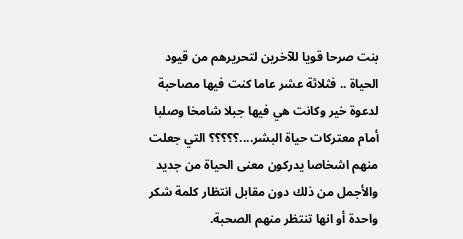بنت صرحا قويا للآخرين لتحريرهم من قيود الحياة .. فثلاثة عشر عاما كنت فيها مصاحبة لدعوة خير وكانت هي فيها جبلا شامخا وصلبا أمام معتركات حياة البشر....؟؟؟؟؟ التي جعلت منهم اشخاصا يدركون معنى الحياة من جديد والأجمل من ذلك دون مقابل انتظار كلمة شكر واحدة أو انها تنتظر منهم الصحبة.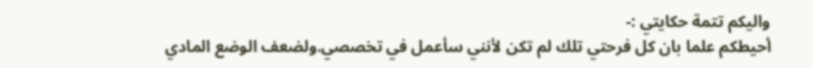واليكم تتمة حكايتي :-
أحيطكم علما بان كل فرحتي تلك لم تكن لأنني سأعمل في تخصصي.ولضعف الوضع المادي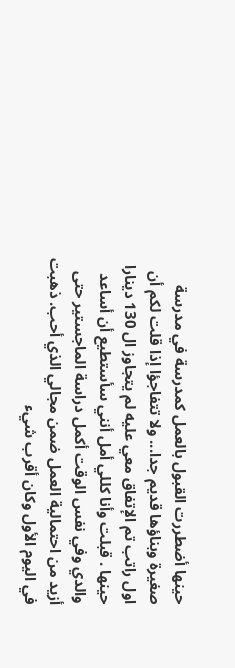حينها أضطررت القبول بالعمل كمدرسة في مدرسة صغيرة وبناؤها قديم جدا... ولا تتفاجؤا إذا قلت لكم أن اول راتب تم الإتفاق معي عليه لم يتجاوز ال 130 دينارا حينها . قبلت وأنا كللي أمل أنني سأستطيع أن أساعد والدي وفي نفس الوقت أكمل دراسة الماجستير حتى أزيد من احتمالية العمل ضمن مجالي الذي أحب. ذهبت في اليوم الأول وكان أقرب شيء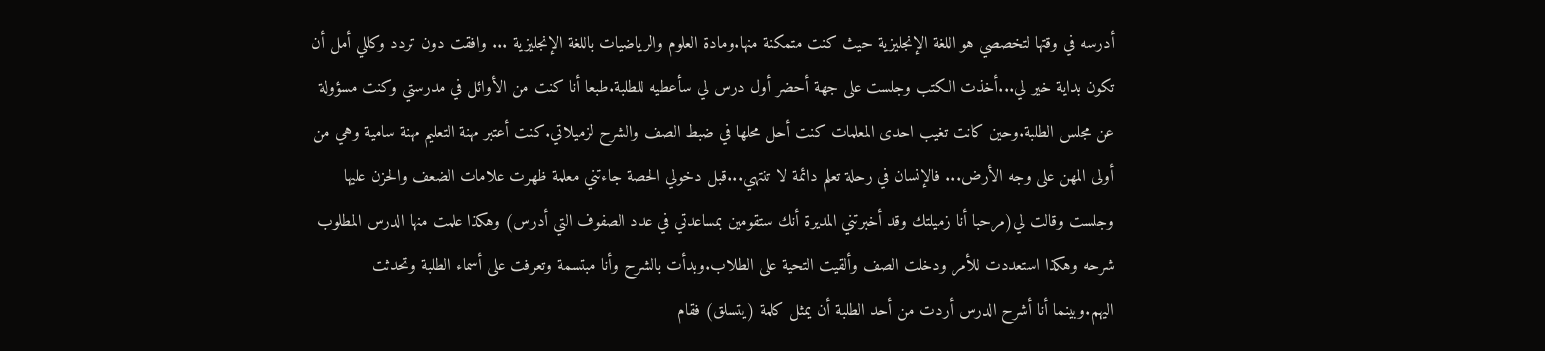أدرسه في وقتها لتخصصي هو اللغة الإنجليزية حيث كنت متمكنة منها.ومادة العلوم والرياضيات باللغة الإنجليزية ... وافقت دون تردد وكللي أمل أن تكون بداية خير لي...أخذت الكتب وجلست على جهة أحضر أول درس لي سأعطيه للطلبة.طبعا أنا كنت من الأوائل في مدرستي وكنت مسؤولة عن مجلس الطلبة.وحين كانت تغيب احدى المعلمات كنت أحل محلها في ضبط الصف والشرح لزميلاتي.كنت أعتبر مهنة التعليم مهنة سامية وهي من أولى المهن على وجه الأرض... فالإنسان في رحلة تعلم دائمة لا تنتهي...قبل دخولي الحصة جاءتني معلمة ظهرت علامات الضعف والحزن عليها وجلست وقالت لي(مرحبا أنا زميلتك وقد أخبرتني المديرة أنك ستقومين بمساعدتي في عدد الصفوف التي أدرس) وهكذا علمت منها الدرس المطلوب شرحه وهكذا استعددت للأمر ودخلت الصف وألقيت التحية على الطلاب.وبدأت بالشرح وأنا مبتسمة وتعرفت على أسماء الطلبة وتحدثت اليهم.وبينما أنا أشرح الدرس أردت من أحد الطلبة أن يمثل كلمة (يتسلق) فقام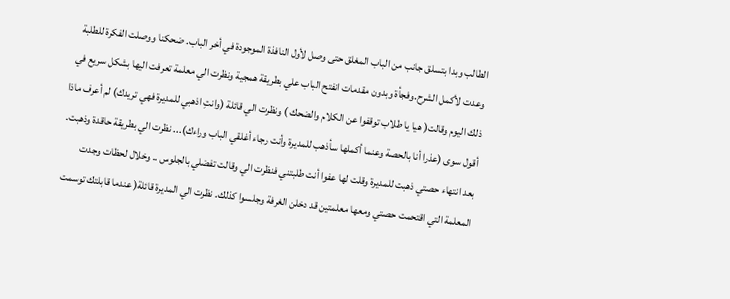الطالب وبدا بتسلق جانب من الباب المغلق حتى وصل لأول النافذة الموجودة في أخر الباب. ضحكنا ووصلت الفكرة للطلبة وعدت لأكمل الشرح.وفجأة وبدون مقدمات انفتح الباب علي بطريقة همجية ونظرت الي معلمة تعرفت اليها بشكل سريع في ذلك اليوم وقالت( هيا يا طلاب توقفوا عن الكلام والضحك ) ونظرت الي قائلة (وانتِ اذهبي للمديرة فهي تريدك) لم أعرف ماذا أقول سوى (عذرا أنا بالحصة وعنما أكملها سأذهب للمديرة وأنت رجاء أغلقي الباب وراءك)... نظرت الي بطريقة حاقدة وذهبت. بعد انتهاء حصتي ذهبت للمديرة وقلت لها عفوا أنت طلبتني فنظرت الي وقالت تفضلي بالجلوس .. وخلال لحظات وجدت المعلمة التي اقتحمت حصتي ومعها معلمتين قد دخلن الغرفة وجلسوا كذلك. نظرت الي المديرة قائلة( عندما قابلتك توسمت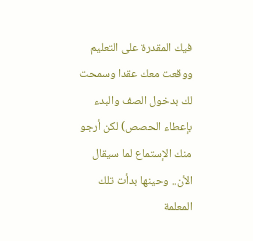فيك المقدرة على التعليم ووقعت معك عقدا وسمحت لك بدخول الصف والبدء بإعطاء الحصص) لكن أرجو منك الإستماع لما سيقال الأن.. وحينها بدأت تلك المعلمة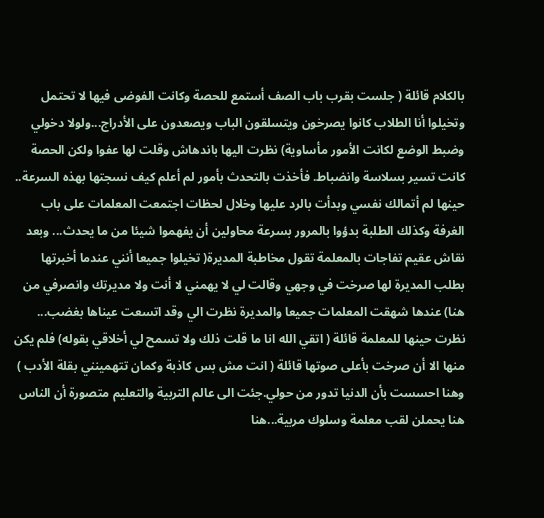بالكلام قائلة ( جلست بقرب باب الصف أستمع للحصة وكانت الفوضى فيها لا تحتمل وتخيلوا أنا الطلاب كانوا يصرخون ويتسلقون الباب ويصعدون على الأدراج...ولولا دخولي وضبط الوضع لكانت الأمور مأساوية) نظرت اليها باندهاش وقلت لها عفوا ولكن الحصة كانت تسير بسلاسة وانضباط. فأخذت بالتحدث بأمور لم أعلم كيف نسجتها بهذه السرعة.. حينها لم أتمالك نفسي وبدأت بالرد عليها وخلال لحظات اجتمعت المعلمات على باب الغرفة وكذلك الطلبة بدؤوا بالمرور بسرعة محاولين أن يفهموا شيئا من ما يحدث... وبعد نقاش عقيم تفاجات بالمعلمة تقول مخاطبة المديرة( تخيلوا جميعا أنني عندما أخبرتها بطلب المديرة لها صرخت في وجهي وقالت لي لا يهمني لا أنت ولا مديرتك وانصرفي من هنا) عندها شهقت المعلمات جميعا والمديرة نظرت الي وقد اتسعت عيناها بغضب... نظرت حينها للمعلمة قائلة ( اتقي الله انا ما قلت ذلك ولا تسمح لي أخلاقي بقوله) فلم يكن منها الا أن صرخت بأعلى صوتها قائلة ( انت مش بس كاذبة وكمان تتهمينني بقلة الأدب ) وهنا احسست بأن الدنيا تدور من حولي.جئت الى عالم التربية والتعليم متصورة أن الناس هنا يحملن لقب معلمة وسلوك مربية...هنا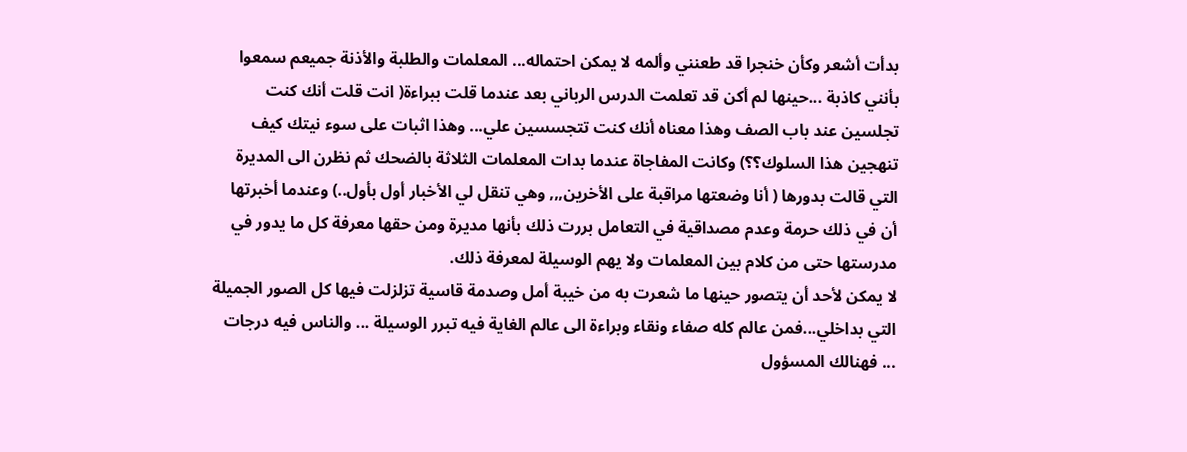بدأت أشعر وكأن خنجرا قد طعنني وألمه لا يمكن احتماله... المعلمات والطلبة والأذنة جميعم سمعوا بأنني كاذبة ...حينها لم أكن قد تعلمت الدرس الرباني بعد عندما قلت ببراءة( انت قلت أنك كنت تجلسين عند باب الصف وهذا معناه أنك كنت تتجسسين علي... وهذا اثبات على سوء نيتك كيف تنهجين هذا السلوك؟؟) وكانت المفاجاة عندما بدات المعلمات الثلاثة بالضحك ثم نظرن الى المديرة التي قالت بدورها ( أنا وضعتها مراقبة على الأخرين,,, وهي تنقل لي الأخبار أول بأول..) وعندما أخبرتها أن في ذلك حرمة وعدم مصداقية في التعامل بررت ذلك بأنها مديرة ومن حقها معرفة كل ما يدور في مدرستها حتى من كلام بين المعلمات ولا يهم الوسيلة لمعرفة ذلك.
لا يمكن لأحد أن يتصور حينها ما شعرت به من خيبة أمل وصدمة قاسية تزلزلت فيها كل الصور الجميلة التي بداخلي...فمن عالم كله صفاء ونقاء وبراءة الى عالم الغاية فيه تبرر الوسيلة ... والناس فيه درجات ... فهنالك المسؤول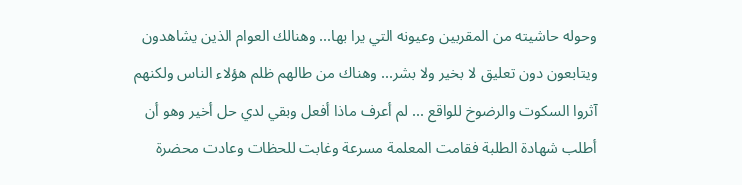وحوله حاشيته من المقربين وعيونه التي يرا بها... وهنالك العوام الذين يشاهدون ويتابعون دون تعليق لا بخير ولا بشر... وهناك من طالهم ظلم هؤلاء الناس ولكنهم آثروا السكوت والرضوخ للواقع ... لم أعرف ماذا أفعل وبقي لدي حل أخير وهو أن أطلب شهادة الطلبة فقامت المعلمة مسرعة وغابت للحظات وعادت محضرة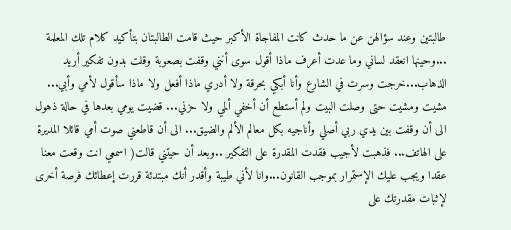طالبتين وعند سؤالهن عن ما حدث كانت المفاجاة الأكبر حيث قامت الطالبتان بتأكيد كلام تلك المعلمة ...وحينها انعقد لساني وما عدت أعرف ماذا أقول سوى أنني وقفت بصعوبة وقلت بدون تفكير أريد الذهاب...خرجت وسرت في الشارع وأنا أبكي بحرقة ولا أدري ماذا أفعل ولا ماذا سأقول لأمي وأبي... مشيت ومشيت حتى وصلت البيت ولم أستطع أن أخفي ألمي ولا حزني... قضيت يومي بعدها في حالة ذهول الى أن وقفت بين يدي ربي أصلي وأناجيه بكل معالم الألم والضيق... الى أن قاطعني صوت أمي قائلا المديرة على الهاتف... فذهبت لأجيب فقدت المقدرة على التفكير ..وبعد أن حيتني قالت( اسمعي انت وقعت معنا عقدا ويجب عليك الإستمرار بموجب القانون...وانا لأني طيبة وأقدر أنك مبتدئة قررت إعطائك فرصة أخرى لإثبات مقدرتك على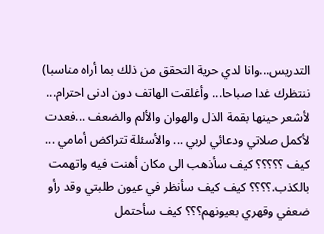التدريس...وانا لدي حرية التحقق من ذلك بما أراه مناسبا) ننتظرك غدا صباحا... وأغلقت الهاتف دون ادنى احترام... لأشعر حينها بقمة الذل والهوان والألم والضعف ...فعدت لأكمل صلاتي ودعائي لربي ... والأسئلة تتراكض أمامي ... كيف ؟؟؟؟؟ كيف سأذهب الى مكان أهنت فيه واتهمت بالكذب.؟؟؟؟ كيف كيف سأنظر في عيون طلبتي وقد رأو ضعفي وقهري بعيونهم؟؟؟ كيف سأحتمل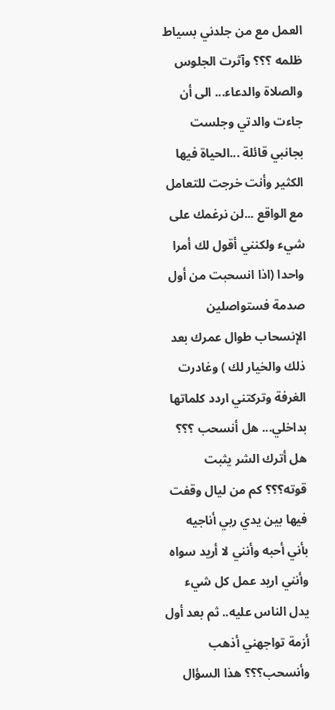العمل مع من جلدني بسياط ظلمه ؟؟؟ وآثرت الجلوس والصلاة والدعاء... الى أن جاءت والدتي وجلست بجانبي قائلة ...الحياة فيها الكثير وأنت خرجت للتعامل مع الواقع ...لن نرغمك على شيء ولكنني أقول لك أمرا واحدا (اذا انسحبت من أول صدمة فستواصلين الإنسحاب طوال عمرك بعد ذلك والخيار لك ) وغادرت الغرفة وتركتني اردد كلماتها بداخلي... هل أنسحب ؟؟؟ هل أترك الشر يثبت قوته؟؟؟ كم من ليال وقفت فيها بين يدي ربي أناجيه بأني أحبه وأنني لا أريد سواه وأنني اريد عمل كل شيء يدل الناس عليه.. ثم بعد أول أزمة تواجهني أذهب وأنسحب؟؟؟ هذا السؤال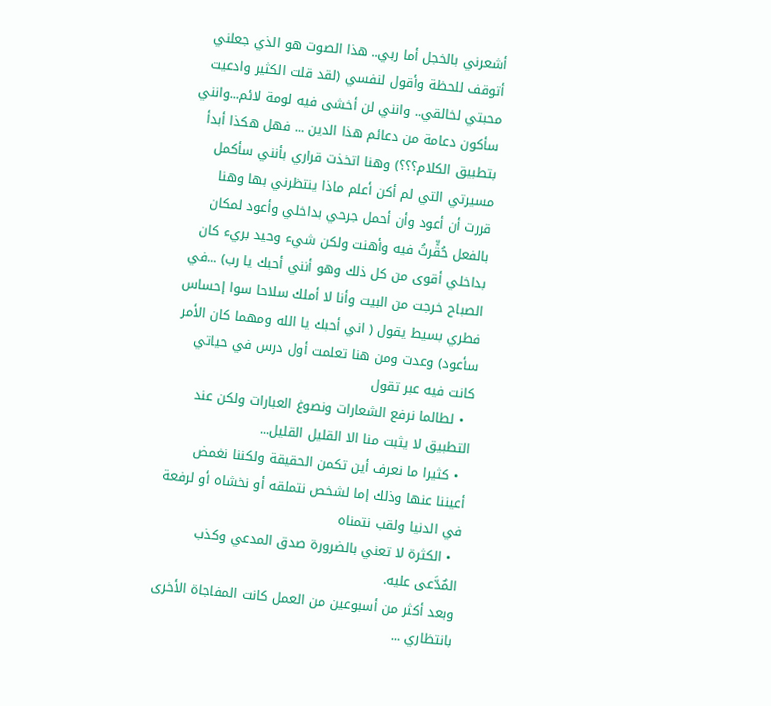أشعرني بالخجل أما ربي.. هذا الصوت هو الذي جعلني أتوقف للحظة وأقول لنفسي (لقد قلت الكثير وادعيت محبتي لخالقي.. وانني لن أخشى فيه لومة لائم...وانني سأكون دعامة من دعائم هذا الدين ... فهل هكذا أبدأ بتطبيق الكلام؟؟؟) وهنا اتخذت قراري بأنني سأكمل مسيرتي التي لم أكن أعلم ماذا ينتظرني بها وهنا قررت أن أعود وأن أحمل جرحي بداخلي وأعود لمكان بالفعل حُقٍّرتُ فيه وأهنت ولكن شيء وحيد بريء كان بداخلي أقوى من كل ذلك وهو أنني أحبك يا رب) ...في الصباح خرجت من البيت وأنا لا أملك سلاحا سوا إحساس فطري بسيط يقول ( اني أحبك يا الله ومهما كان الأمر سأعود) وعدت ومن هنا تعلمت أول درس في حياتي كانت فيه عبر تقول
  • لطالما نرفع الشعارات ونصوغ العبارات ولكن عند التطبيق لا يثبت منا الا القليل القليل...
  • كثيرا ما نعرف أين تكمن الحقيقة ولكننا نغمض أعيننا عنها وذلك إما لشخص نتملقه أو نخشاه أو لرفعة في الدنيا ولقب نتمناه
  • الكثرة لا تعني بالضرورة صدق المدعي وكذب المٌدَّعى عليه.
وبعد أكثر من أسبوعين من العمل كانت المفاجاة الأخرى بانتظاري ...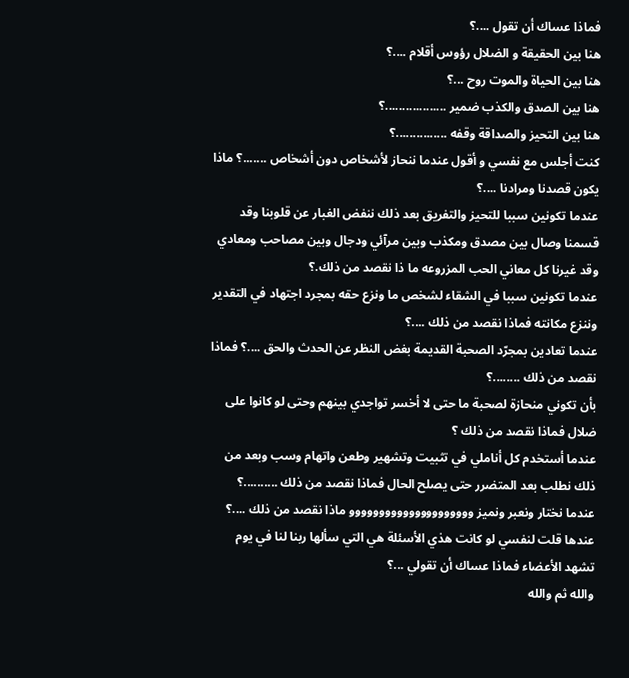فماذا عساك أن تقول ....؟
هنا بين الحقيقة و الضلال رؤوس أقلام ....؟
هنا بين الحياة والموت روح ...؟
هنا بين الصدق والكذب ضمير ..................؟
هنا بين التحيز والصداقة وقفه ...............؟
كنت أجلس مع نفسي و أقول عندما ننحاز لأشخاص دون أشخاص .......؟ ماذا يكون قصدنا ومرادنا ....؟
عندما تكونين سببا للتحيز والتفريق بعد ذلك ننفض الغبار عن قلوبنا وقد قسمنا وصال بين مصدق ومكذب وبين مرآئي ودجال وبين مصاحب ومعادي وقد غيرنا كل معاني الحب المزروعه ما ذا نقصد من ذلك.؟
عندما تكونين سببا في الشقاء لشخص ما ونزع حقه بمجرد اجتهاد في التقدير وننزع مكانته فماذا نقصد من ذلك ....؟
عندما تعادين بمجرّد الصحبة القديمة بغض النظر عن الحدث والحق ....؟ فماذا نقصد من ذلك ........؟
بأن تكوني منحازة لصحبة ما حتى لا أخسر تواجدي بينهم وحتى لو كانوا على ضلال فماذا نقصد من ذلك ؟
عندما أستخدم كل أناملي في تثبيت وتشهير وطعن واتهام وسب وبعد من ذلك نطلب بعد المتضرر حتى يصلح الحال فماذا نقصد من ذلك ..........؟
عندما نختار ونعبر ونميز ووووووووووووووووووووو ماذا نقصد من ذلك ....؟
عندها قلت لنفسي لو كانت هذي الأسئلة هي التي سألها ربنا لنا في يوم تشهد الأعضاء فماذا عساك أن تقولي ...؟
والله ثم والله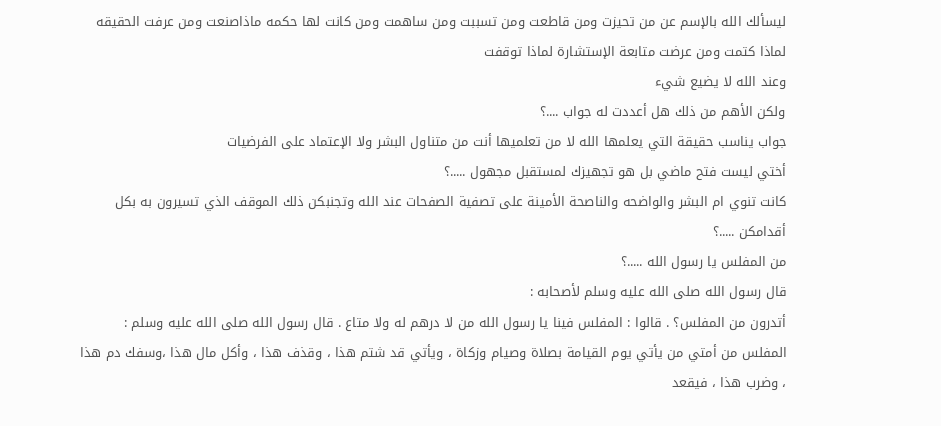ليسألك الله بالإسم عن من تحيزت ومن قاطعت ومن تسببت ومن ساهمت ومن كانت لها حكمه ماذاصنعت ومن عرفت الحقيقه لماذا كتمت ومن عرضت متابعة الإستشارة لماذا توقفت
وعند الله لا يضيع شيء
ولكن الأهم من ذلك هل أعددت له جواب ....؟
جواب يناسب حقيقة التي يعلمها الله لا من تعلميها أنت من متناول البشر ولا الإعتماد على الفرضيات
أختي ليست فتح ماضي بل هو تجهيزك لمستقبل مجهول .....؟
كانت تنوي ام البشر والواضحه والناصحة الأمينة على تصفية الصفحات عند الله وتجنبكن ذلك الموقف الذي تسيرون به بكل أقدامكن .....؟
من المفلس يا رسول الله .....؟
قال رسول الله صلى الله عليه وسلم لأصحابه :
أتدرون من المفلس؟ . قالوا : المفلس فينا يا رسول الله من لا درهم له ولا متاع . قال رسول الله صلى الله عليه وسلم : المفلس من أمتي من يأتي يوم القيامة بصلاة وصيام وزكاة ، ويأتي قد شتم هذا ، وقذف هذا ، وأكل مال هذا ،وسفك دم هذا ، وضرب هذا ، فيقعد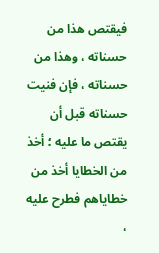فيقتص هذا من حسناته ، وهذا من حسناته ، فإن فنيت حسناته قبل أن يقتص ما عليه ؛ أخذ من الخطايا أخذ من خطاياهم فطرح عليه ،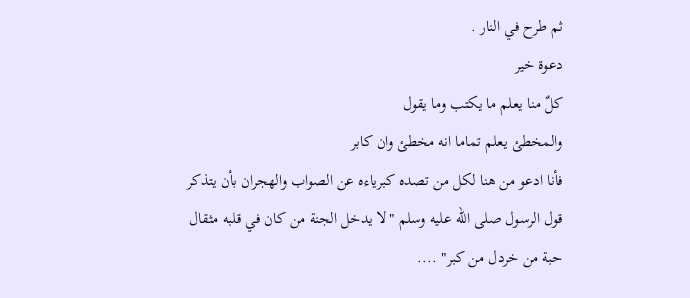ثم طرح في النار .
دعوة خير
كلٌ منا يعلم ما يكتب وما يقول
والمخطئ يعلم تماما انه مخطئ وان كابر
فأنا ادعو من هنا لكل من تصده كبرياءه عن الصواب والهجران بأن يتذكر قول الرسول صلى الله عليه وسلم "لا يدخل الجنة من كان في قلبه مثقال حبة من خردل من كبر" ....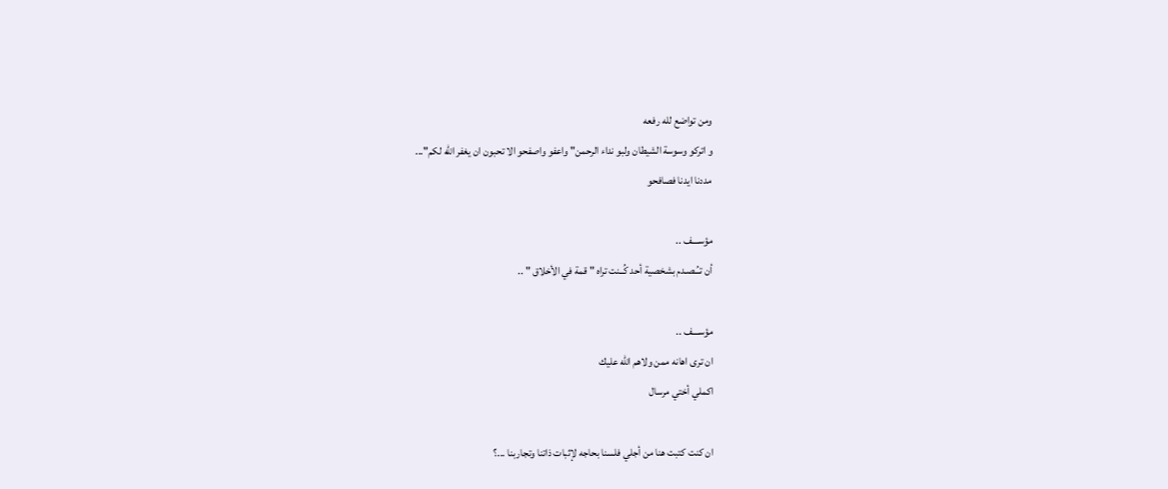ومن تواضع لله رفعه
و اتركو وسوسة الشيطان ولبو نداء الرحمن" واعفو واصفحو الا تحبون ان يغفر الله لكم"...
مددنا ايدنا فصافحو

مؤســــف ..
أن تــُـصـدم بشخصية أحد كُــنت تراه " قمة في الأخلاق " ..

مؤســــف ..
ان ترى اهانه ممن ولاهم الله عليك
اكملي أختي مرسال

ان كنت كتبت هنا من أجلي فلسنا بحاجه لإثبات ذاتنا وتجاربنا ...؟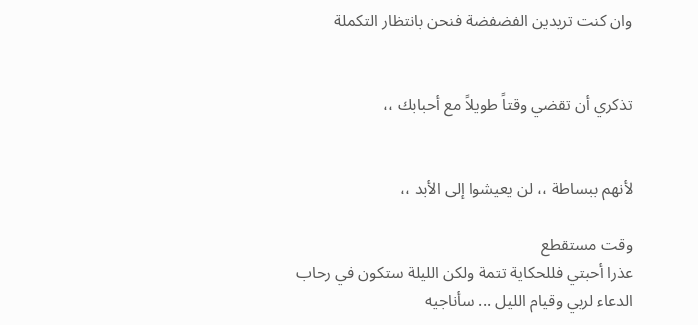وان كنت تريدين الفضفضة فنحن بانتظار التكملة


تذكري أن تقضي وقتاً طويلاً مع أحبابك ،،


لأنهم ببساطة ،، لن يعيشوا إلى الأبد ،،

وقت مستقطع
عذرا أحبتي فللحكاية تتمة ولكن الليلة ستكون في رحاب الدعاء لربي وقيام الليل ... سأناجيه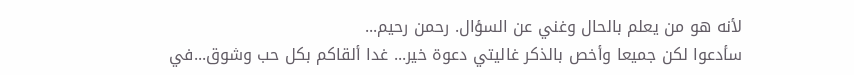لأنه هو من يعلم بالحال وغني عن السؤال. رحمن رحيم...
سأدعوا لكن جميعا وأخص بالذكر غاليتي دعوة خير... غدا ألقاكم بكل حب وشوق...في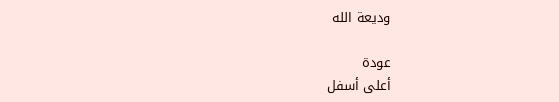وديعة الله

عودة
أعلى أسفل